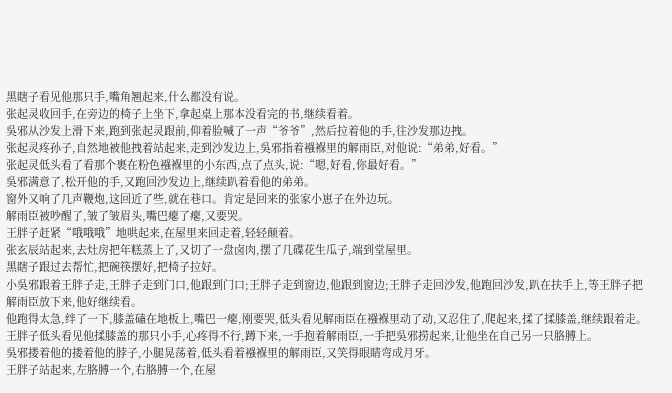黑瞎子看见他那只手,嘴角翘起来,什么都没有说。
张起灵收回手,在旁边的椅子上坐下,拿起桌上那本没看完的书,继续看着。
吳邪从沙发上滑下来,跑到张起灵跟前,仰着脸喊了一声“爷爷”,然后拉着他的手,往沙发那边拽。
张起灵疼孙子,自然地被他拽着站起来,走到沙发边上,吳邪指着襁褓里的解雨臣,对他说:“弟弟,好看。”
张起灵低头看了看那个裹在粉色襁褓里的小东西,点了点头,说:“嗯,好看,你最好看。”
吳邪满意了,松开他的手,又跑回沙发边上,继续趴着看他的弟弟。
窗外又响了几声鞭炮,这回近了些,就在巷口。肯定是回来的张家小崽子在外边玩。
解雨臣被吵醒了,皱了皱眉头,嘴巴瘪了瘪,又要哭。
王胖子赶紧“哦哦哦”地哄起来,在屋里来回走着,轻轻颠着。
张玄辰站起来,去灶房把年糕蒸上了,又切了一盘卤肉,摆了几碟花生瓜子,端到堂屋里。
黑瞎子跟过去帮忙,把碗筷摆好,把椅子拉好。
小吳邪跟着王胖子走,王胖子走到门口,他跟到门口;王胖子走到窗边,他跟到窗边;王胖子走回沙发,他跑回沙发,趴在扶手上,等王胖子把解雨臣放下来,他好继续看。
他跑得太急,绊了一下,膝盖磕在地板上,嘴巴一瘪,刚要哭,低头看见解雨臣在襁褓里动了动,又忍住了,爬起来,揉了揉膝盖,继续跟着走。
王胖子低头看见他揉膝盖的那只小手,心疼得不行,蹲下来,一手抱着解雨臣,一手把吳邪捞起来,让他坐在自己另一只胳膊上。
吳邪搂着他的搂着他的脖子,小腿晃荡着,低头看着襁褓里的解雨臣,又笑得眼睛弯成月牙。
王胖子站起来,左胳膊一个,右胳膊一个,在屋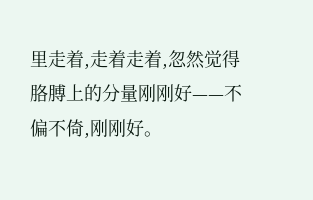里走着,走着走着,忽然觉得胳膊上的分量刚刚好——不偏不倚,刚刚好。